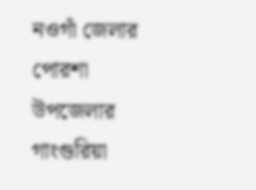নওগাঁ জেলার পোরশা উপজেলার গাংগুরিয়া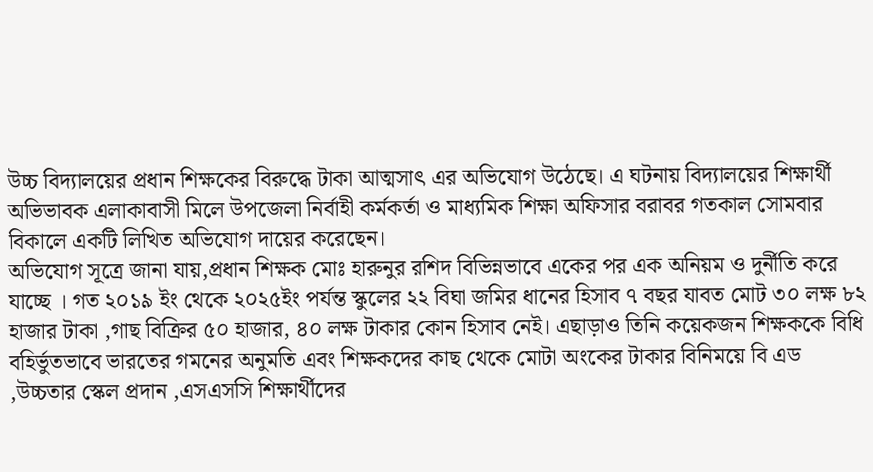উচ্চ বিদ্যালয়ের প্রধান শিক্ষকের বিরুদ্ধে টাকা আত্মসাৎ এর অভিযোগ উঠেছে। এ ঘটনায় বিদ্যালয়ের শিক্ষার্থী অভিভাবক এলাকাবাসী মিলে উপজেলা নির্বাহী কর্মকর্তা ও মাধ্যমিক শিক্ষা অফিসার বরাবর গতকাল সোমবার বিকালে একটি লিখিত অভিযোগ দায়ের করেছেন।
অভিযোগ সূত্রে জানা যায়,প্রধান শিক্ষক মোঃ হারুনুর রশিদ বিভিন্নভাবে একের পর এক অনিয়ম ও দুর্নীতি করে যাচ্ছে । গত ২০১৯ ইং থেকে ২০২৫ইং পর্যন্ত স্কুলের ২২ বিঘা জমির ধানের হিসাব ৭ বছর যাবত মোট ৩০ লক্ষ ৮২ হাজার টাকা ,গাছ বিক্রির ৫০ হাজার, ৪০ লক্ষ টাকার কোন হিসাব নেই। এছাড়াও তিনি কয়েকজন শিক্ষককে বিধি বহির্ভুতভাবে ভারতের গমনের অনুমতি এবং শিক্ষকদের কাছ থেকে মোটা অংকের টাকার বিনিময়ে বি এড ,উচ্চতার স্কেল প্রদান ,এসএসসি শিক্ষার্থীদের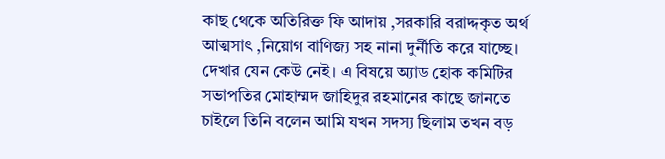কাছ থেকে অতিরিক্ত ফি আদায় ,সরকারি বরাদ্দকৃত অর্থ আত্মসাৎ ,নিয়োগ বাণিজ্য সহ নানা দুর্নীতি করে যাচ্ছে। দেখার যেন কেউ নেই। এ বিষয়ে অ্যাড হোক কমিটির সভাপতির মোহাম্মদ জাহিদুর রহমানের কাছে জানতে চাইলে তিনি বলেন আমি যখন সদস্য ছিলাম তখন বড়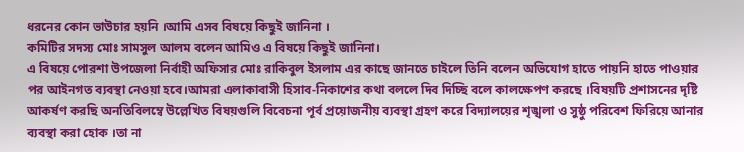ধরনের কোন ভাউচার হয়নি ।আমি এসব বিষয়ে কিছুই জানিনা ।
কমিটির সদস্য মোঃ সামসুল আলম বলেন আমিও এ বিষয়ে কিছুই জানিনা।
এ বিষয়ে পোরশা উপজেলা নির্বাহী অফিসার মোঃ রাকিবুল ইসলাম এর কাছে জানতে চাইলে তিনি বলেন অভিযোগ হাতে পায়নি হাতে পাওয়ার পর আইনগত ব্যবস্থা নেওয়া হবে।আমরা এলাকাবাসী হিসাব-নিকাশের কথা বললে দিব দিচ্ছি বলে কালক্ষেপণ করছে ।বিষয়টি প্রশাসনের দৃষ্টি আকর্ষণ করছি অনতিবিলম্বে উল্লেখিত বিষয়গুলি বিবেচনা পূর্ব প্রয়োজনীয় ব্যবস্থা গ্রহণ করে বিদ্যালয়ের শৃঙ্খলা ও সুষ্ঠু পরিবেশ ফিরিয়ে আনার ব্যবস্থা করা হোক ।তা না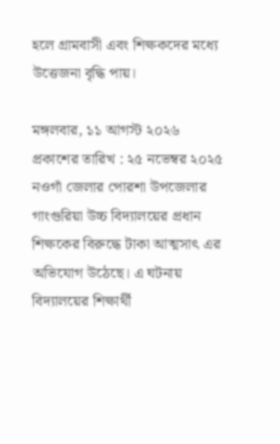হলে গ্রামবাসী এবং শিক্ষকদের মধ্যে উত্তেজনা বৃদ্ধি পায়।

মঙ্গলবার, ১১ আগস্ট ২০২৬
প্রকাশের তারিখ : ২৫ নভেম্বর ২০২৫
নওগাঁ জেলার পোরশা উপজেলার গাংগুরিয়া উচ্চ বিদ্যালয়ের প্রধান শিক্ষকের বিরুদ্ধে টাকা আত্মসাৎ এর অভিযোগ উঠেছে। এ ঘটনায় বিদ্যালয়ের শিক্ষার্থী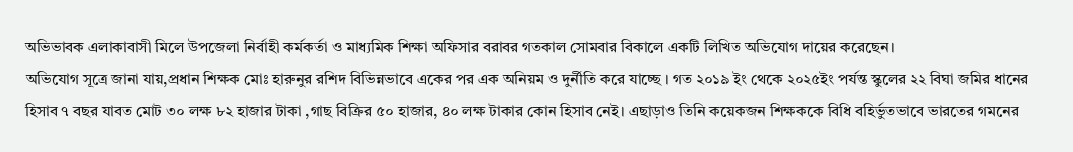অভিভাবক এলাকাবাসী মিলে উপজেলা নির্বাহী কর্মকর্তা ও মাধ্যমিক শিক্ষা অফিসার বরাবর গতকাল সোমবার বিকালে একটি লিখিত অভিযোগ দায়ের করেছেন।
অভিযোগ সূত্রে জানা যায়,প্রধান শিক্ষক মোঃ হারুনুর রশিদ বিভিন্নভাবে একের পর এক অনিয়ম ও দুর্নীতি করে যাচ্ছে । গত ২০১৯ ইং থেকে ২০২৫ইং পর্যন্ত স্কুলের ২২ বিঘা জমির ধানের হিসাব ৭ বছর যাবত মোট ৩০ লক্ষ ৮২ হাজার টাকা ,গাছ বিক্রির ৫০ হাজার, ৪০ লক্ষ টাকার কোন হিসাব নেই। এছাড়াও তিনি কয়েকজন শিক্ষককে বিধি বহির্ভুতভাবে ভারতের গমনের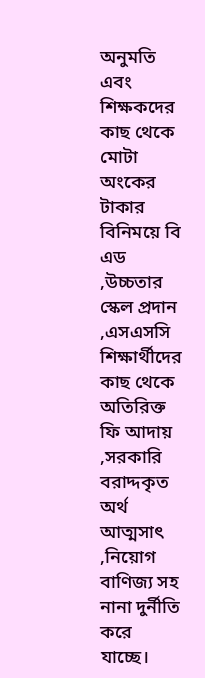অনুমতি এবং শিক্ষকদের কাছ থেকে মোটা অংকের টাকার বিনিময়ে বি এড ,উচ্চতার স্কেল প্রদান ,এসএসসি শিক্ষার্থীদের কাছ থেকে অতিরিক্ত ফি আদায় ,সরকারি বরাদ্দকৃত অর্থ আত্মসাৎ ,নিয়োগ বাণিজ্য সহ নানা দুর্নীতি করে যাচ্ছে।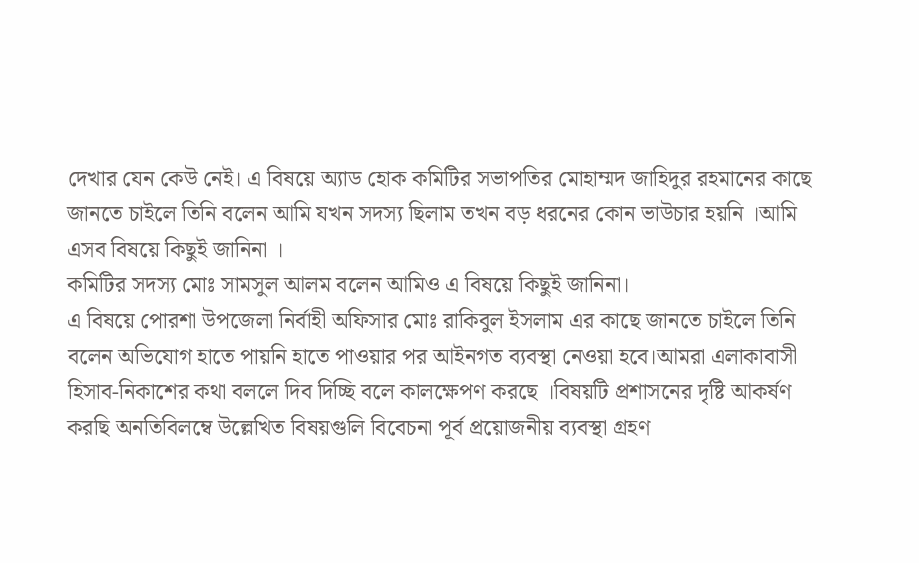দেখার যেন কেউ নেই। এ বিষয়ে অ্যাড হোক কমিটির সভাপতির মোহাম্মদ জাহিদুর রহমানের কাছে জানতে চাইলে তিনি বলেন আমি যখন সদস্য ছিলাম তখন বড় ধরনের কোন ভাউচার হয়নি ।আমি এসব বিষয়ে কিছুই জানিনা ।
কমিটির সদস্য মোঃ সামসুল আলম বলেন আমিও এ বিষয়ে কিছুই জানিনা।
এ বিষয়ে পোরশা উপজেলা নির্বাহী অফিসার মোঃ রাকিবুল ইসলাম এর কাছে জানতে চাইলে তিনি বলেন অভিযোগ হাতে পায়নি হাতে পাওয়ার পর আইনগত ব্যবস্থা নেওয়া হবে।আমরা এলাকাবাসী হিসাব-নিকাশের কথা বললে দিব দিচ্ছি বলে কালক্ষেপণ করছে ।বিষয়টি প্রশাসনের দৃষ্টি আকর্ষণ করছি অনতিবিলম্বে উল্লেখিত বিষয়গুলি বিবেচনা পূর্ব প্রয়োজনীয় ব্যবস্থা গ্রহণ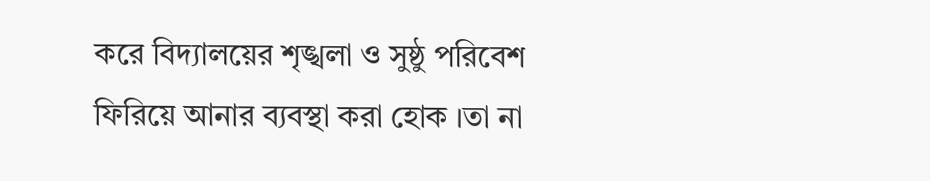করে বিদ্যালয়ের শৃঙ্খলা ও সুষ্ঠু পরিবেশ ফিরিয়ে আনার ব্যবস্থা করা হোক ।তা না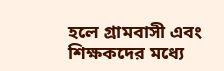হলে গ্রামবাসী এবং শিক্ষকদের মধ্যে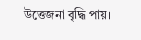উত্তেজনা বৃদ্ধি পায়।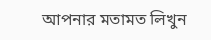আপনার মতামত লিখুন